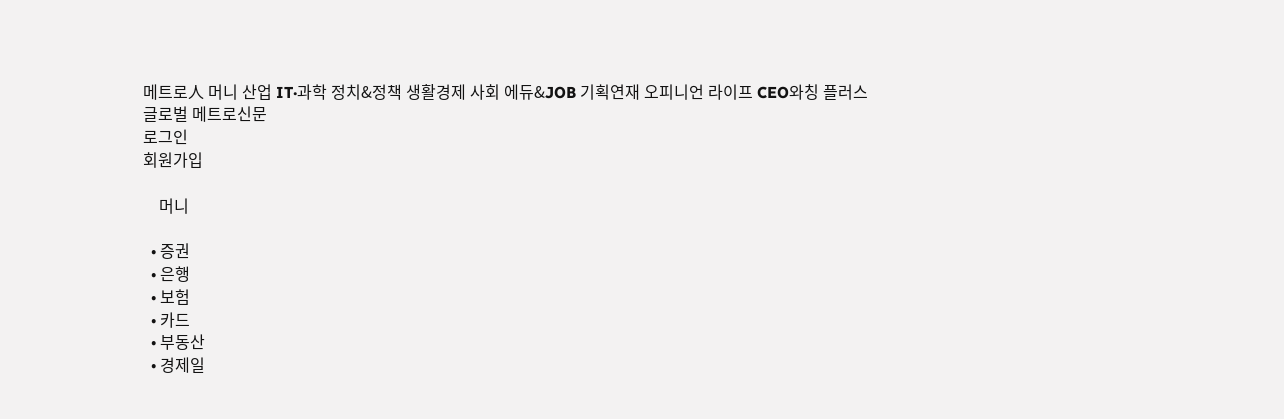메트로人 머니 산업 IT·과학 정치&정책 생활경제 사회 에듀&JOB 기획연재 오피니언 라이프 CEO와칭 플러스
글로벌 메트로신문
로그인
회원가입

    머니

  • 증권
  • 은행
  • 보험
  • 카드
  • 부동산
  • 경제일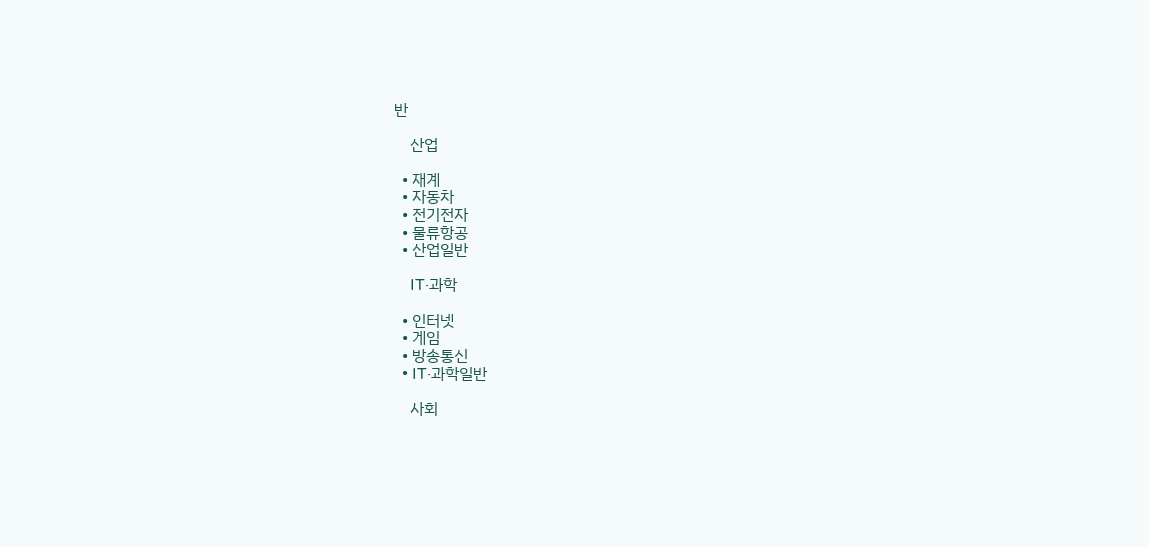반

    산업

  • 재계
  • 자동차
  • 전기전자
  • 물류항공
  • 산업일반

    IT·과학

  • 인터넷
  • 게임
  • 방송통신
  • IT·과학일반

    사회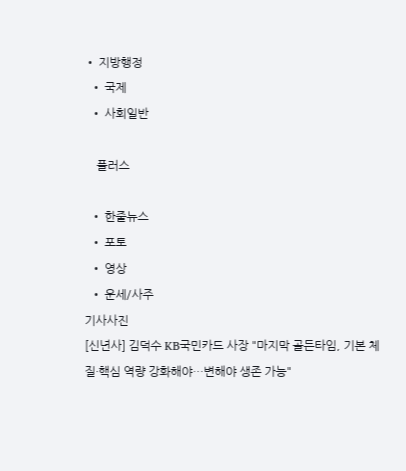• 지방행정
  • 국제
  • 사회일반

    플러스

  • 한줄뉴스
  • 포토
  • 영상
  • 운세/사주
기사사진
[신년사] 김덕수 KB국민카드 사장 "마지막 골든타임, 기본 체질·핵심 역량 강화해야…변해야 생존 가능"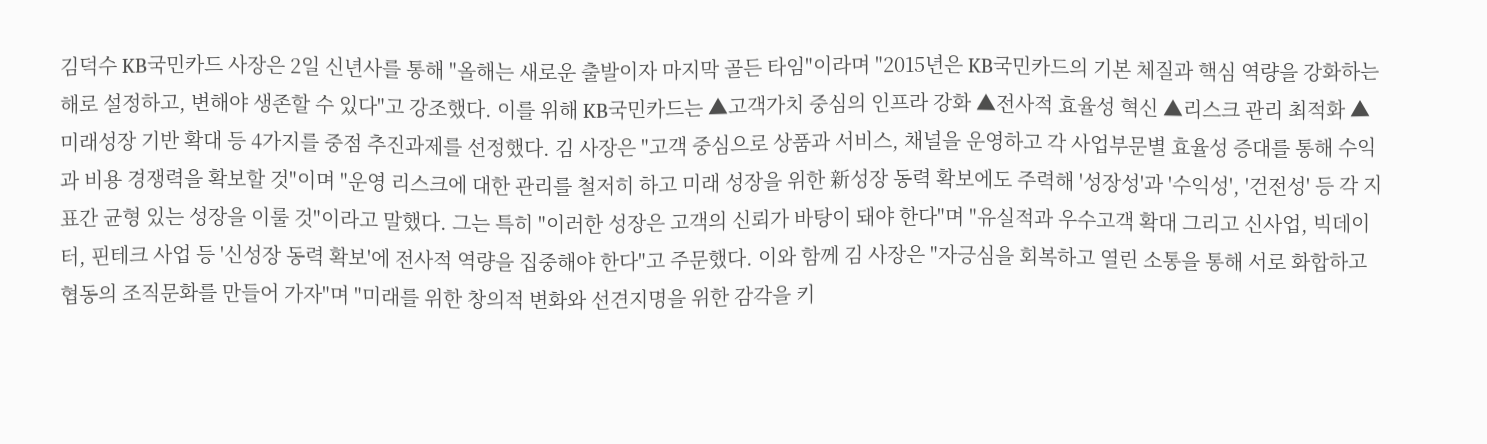김덕수 KB국민카드 사장은 2일 신년사를 통해 "올해는 새로운 출발이자 마지막 골든 타임"이라며 "2015년은 KB국민카드의 기본 체질과 핵심 역량을 강화하는 해로 설정하고, 변해야 생존할 수 있다"고 강조했다. 이를 위해 KB국민카드는 ▲고객가치 중심의 인프라 강화 ▲전사적 효율성 혁신 ▲리스크 관리 최적화 ▲미래성장 기반 확대 등 4가지를 중점 추진과제를 선정했다. 김 사장은 "고객 중심으로 상품과 서비스, 채널을 운영하고 각 사업부문별 효율성 증대를 통해 수익과 비용 경쟁력을 확보할 것"이며 "운영 리스크에 대한 관리를 철저히 하고 미래 성장을 위한 新성장 동력 확보에도 주력해 '성장성'과 '수익성', '건전성' 등 각 지표간 균형 있는 성장을 이룰 것"이라고 말했다. 그는 특히 "이러한 성장은 고객의 신뢰가 바탕이 돼야 한다"며 "유실적과 우수고객 확대 그리고 신사업, 빅데이터, 핀테크 사업 등 '신성장 동력 확보'에 전사적 역량을 집중해야 한다"고 주문했다. 이와 함께 김 사장은 "자긍심을 회복하고 열린 소통을 통해 서로 화합하고 협동의 조직문화를 만들어 가자"며 "미래를 위한 창의적 변화와 선견지명을 위한 감각을 키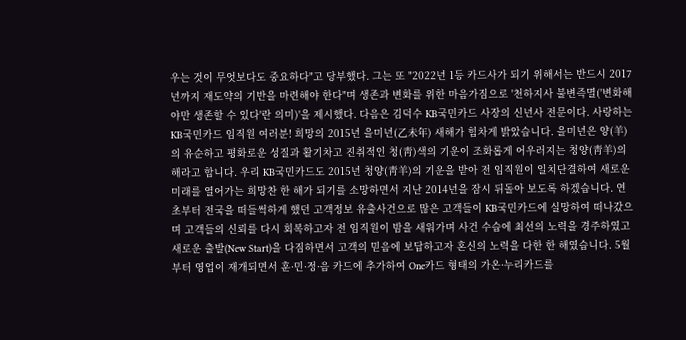우는 것이 무엇보다도 중요하다"고 당부했다. 그는 또 "2022년 1등 카드사가 되기 위해서는 반드시 2017년까지 재도약의 기반을 마련해야 한다"며 생존과 변화를 위한 마음가짐으로 '천하지사 불변즉멸('변화해야만 생존할 수 있다'란 의미)'을 제시했다. 다음은 김덕수 KB국민카드 사장의 신년사 전문이다. 사랑하는 KB국민카드 임직원 여러분! 희망의 2015년 을미년(乙未年) 새해가 힘차게 밝았습니다. 을미년은 양(羊)의 유순하고 평화로운 성질과 활기차고 진취적인 청(靑)색의 기운이 조화롭게 어우러지는 청양(靑羊)의 해라고 합니다. 우리 KB국민카드도 2015년 청양(靑羊)의 기운을 받아 전 임직원이 일치단결하여 새로운 미래를 열어가는 희망찬 한 해가 되기를 소망하면서 지난 2014년을 잠시 뒤돌아 보도록 하겠습니다. 연초부터 전국을 떠들썩하게 했던 고객정보 유출사건으로 많은 고객들이 KB국민카드에 실망하여 떠나갔으며 고객들의 신뢰를 다시 회복하고자 전 임직원이 밤을 새워가며 사건 수습에 최선의 노력을 경주하였고 새로운 출발(New Start)을 다짐하면서 고객의 믿음에 보답하고자 혼신의 노력을 다한 한 해였습니다. 5월부터 영업이 재개되면서 훈·민·정·음 카드에 추가하여 One카드 형태의 가온·누리카드를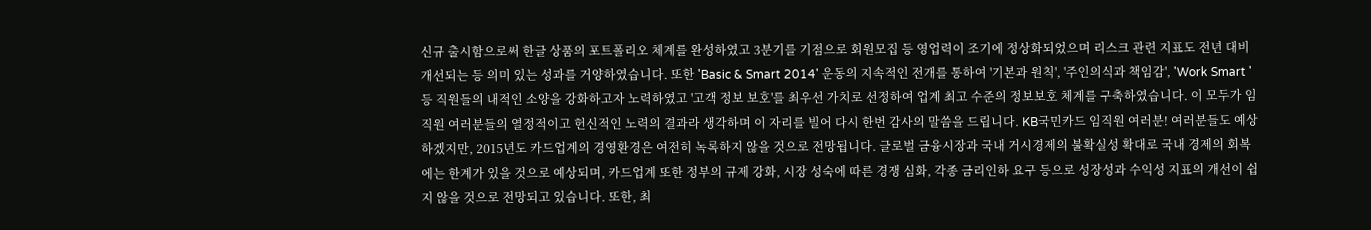신규 출시함으로써 한글 상품의 포트폴리오 체계를 완성하였고 3분기를 기점으로 회원모집 등 영업력이 조기에 정상화되었으며 리스크 관련 지표도 전년 대비 개선되는 등 의미 있는 성과를 거양하였습니다. 또한 'Basic & Smart 2014' 운동의 지속적인 전개를 통하여 '기본과 원칙', '주인의식과 책임감', 'Work Smart ' 등 직원들의 내적인 소양을 강화하고자 노력하였고 '고객 정보 보호'를 최우선 가치로 선정하여 업계 최고 수준의 정보보호 체계를 구축하였습니다. 이 모두가 임직원 여러분들의 열정적이고 헌신적인 노력의 결과라 생각하며 이 자리를 빌어 다시 한번 감사의 말씀을 드립니다. KB국민카드 임직원 여러분! 여러분들도 예상하겠지만, 2015년도 카드업계의 경영환경은 여전히 녹록하지 않을 것으로 전망됩니다. 글로벌 금융시장과 국내 거시경제의 불확실성 확대로 국내 경제의 회복에는 한계가 있을 것으로 예상되며, 카드업계 또한 정부의 규제 강화, 시장 성숙에 따른 경쟁 심화, 각종 금리인하 요구 등으로 성장성과 수익성 지표의 개선이 쉽지 않을 것으로 전망되고 있습니다. 또한, 최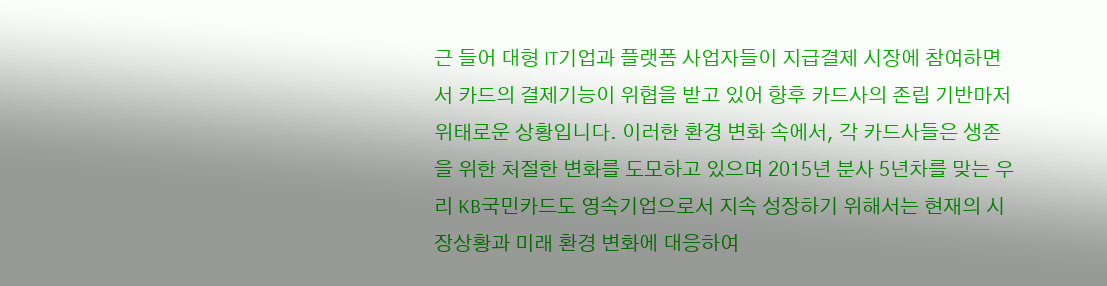근 들어 대형 IT기업과 플랫폼 사업자들이 지급결제 시장에 참여하면서 카드의 결제기능이 위협을 받고 있어 향후 카드사의 존립 기반마저 위태로운 상황입니다. 이러한 환경 변화 속에서, 각 카드사들은 생존을 위한 처절한 변화를 도모하고 있으며 2015년 분사 5년차를 맞는 우리 KB국민카드도 영속기업으로서 지속 성장하기 위해서는 현재의 시장상황과 미래 환경 변화에 대응하여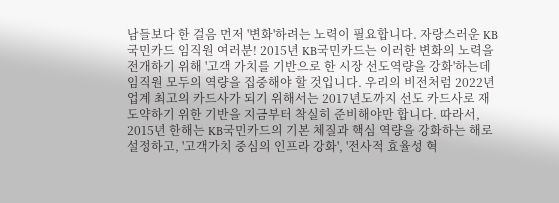남들보다 한 걸음 먼저 '변화'하려는 노력이 필요합니다. 자랑스러운 KB국민카드 임직원 여러분! 2015년 KB국민카드는 이러한 변화의 노력을 전개하기 위해 '고객 가치를 기반으로 한 시장 선도역량을 강화'하는데 임직원 모두의 역량을 집중해야 할 것입니다. 우리의 비전처럼 2022년 업계 최고의 카드사가 되기 위해서는 2017년도까지 선도 카드사로 재도약하기 위한 기반을 지금부터 착실히 준비해야만 합니다. 따라서, 2015년 한해는 KB국민카드의 기본 체질과 핵심 역량을 강화하는 해로 설정하고, '고객가치 중심의 인프라 강화', '전사적 효율성 혁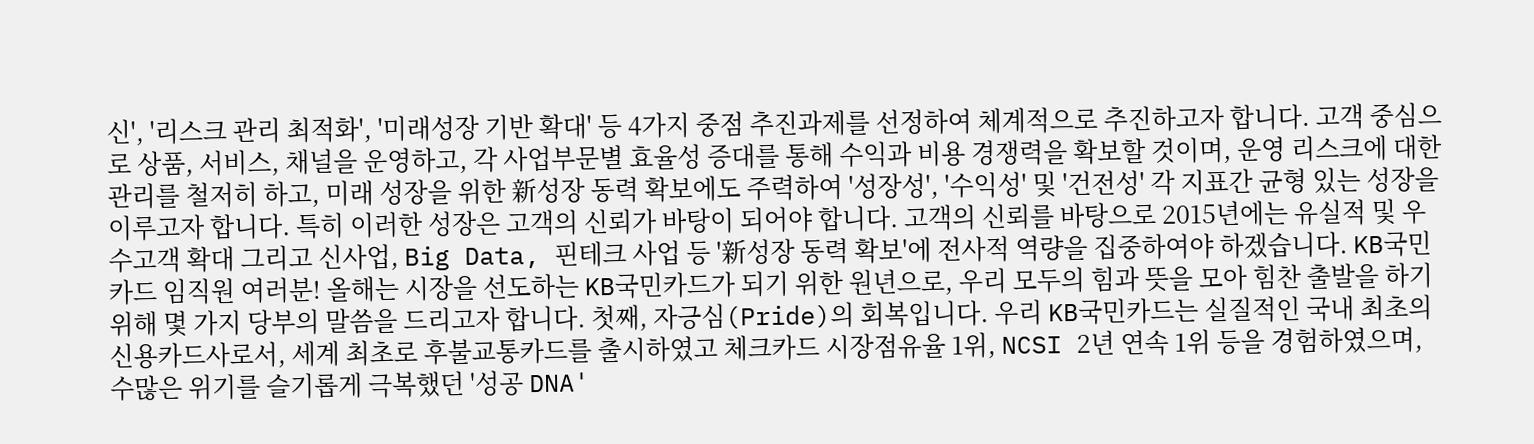신', '리스크 관리 최적화', '미래성장 기반 확대' 등 4가지 중점 추진과제를 선정하여 체계적으로 추진하고자 합니다. 고객 중심으로 상품, 서비스, 채널을 운영하고, 각 사업부문별 효율성 증대를 통해 수익과 비용 경쟁력을 확보할 것이며, 운영 리스크에 대한 관리를 철저히 하고, 미래 성장을 위한 新성장 동력 확보에도 주력하여 '성장성', '수익성' 및 '건전성' 각 지표간 균형 있는 성장을 이루고자 합니다. 특히 이러한 성장은 고객의 신뢰가 바탕이 되어야 합니다. 고객의 신뢰를 바탕으로 2015년에는 유실적 및 우수고객 확대 그리고 신사업, Big Data, 핀테크 사업 등 '新성장 동력 확보'에 전사적 역량을 집중하여야 하겠습니다. KB국민카드 임직원 여러분! 올해는 시장을 선도하는 KB국민카드가 되기 위한 원년으로, 우리 모두의 힘과 뜻을 모아 힘찬 출발을 하기 위해 몇 가지 당부의 말씀을 드리고자 합니다. 첫째, 자긍심(Pride)의 회복입니다. 우리 KB국민카드는 실질적인 국내 최초의 신용카드사로서, 세계 최초로 후불교통카드를 출시하였고 체크카드 시장점유율 1위, NCSI 2년 연속 1위 등을 경험하였으며, 수많은 위기를 슬기롭게 극복했던 '성공 DNA'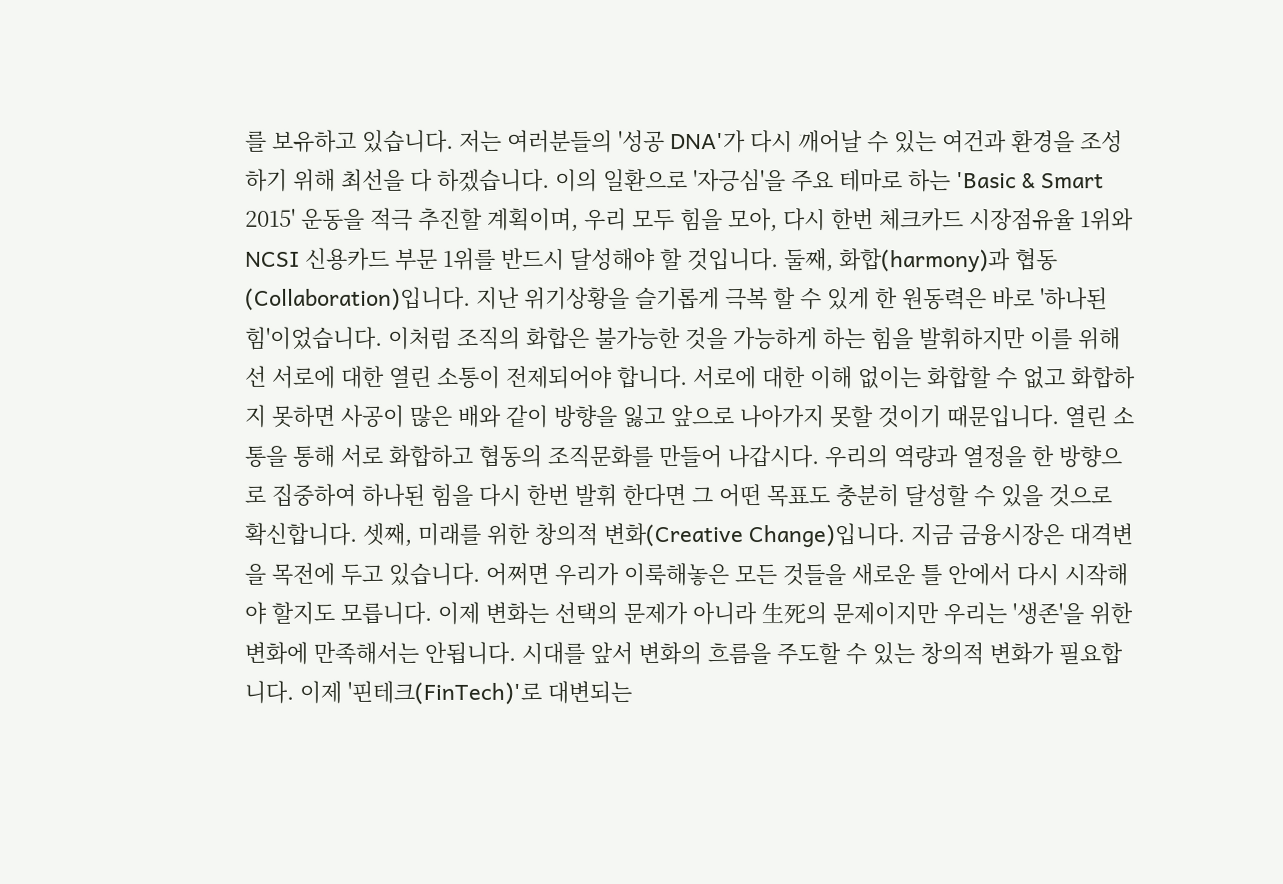를 보유하고 있습니다. 저는 여러분들의 '성공 DNA'가 다시 깨어날 수 있는 여건과 환경을 조성하기 위해 최선을 다 하겠습니다. 이의 일환으로 '자긍심'을 주요 테마로 하는 'Basic & Smart 2015' 운동을 적극 추진할 계획이며, 우리 모두 힘을 모아, 다시 한번 체크카드 시장점유율 1위와 NCSI 신용카드 부문 1위를 반드시 달성해야 할 것입니다. 둘째, 화합(harmony)과 협동(Collaboration)입니다. 지난 위기상황을 슬기롭게 극복 할 수 있게 한 원동력은 바로 '하나된 힘'이었습니다. 이처럼 조직의 화합은 불가능한 것을 가능하게 하는 힘을 발휘하지만 이를 위해선 서로에 대한 열린 소통이 전제되어야 합니다. 서로에 대한 이해 없이는 화합할 수 없고 화합하지 못하면 사공이 많은 배와 같이 방향을 잃고 앞으로 나아가지 못할 것이기 때문입니다. 열린 소통을 통해 서로 화합하고 협동의 조직문화를 만들어 나갑시다. 우리의 역량과 열정을 한 방향으로 집중하여 하나된 힘을 다시 한번 발휘 한다면 그 어떤 목표도 충분히 달성할 수 있을 것으로 확신합니다. 셋째, 미래를 위한 창의적 변화(Creative Change)입니다. 지금 금융시장은 대격변을 목전에 두고 있습니다. 어쩌면 우리가 이룩해놓은 모든 것들을 새로운 틀 안에서 다시 시작해야 할지도 모릅니다. 이제 변화는 선택의 문제가 아니라 生死의 문제이지만 우리는 '생존'을 위한 변화에 만족해서는 안됩니다. 시대를 앞서 변화의 흐름을 주도할 수 있는 창의적 변화가 필요합니다. 이제 '핀테크(FinTech)'로 대변되는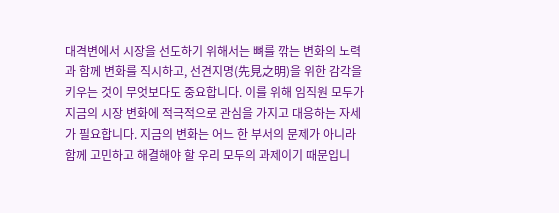대격변에서 시장을 선도하기 위해서는 뼈를 깎는 변화의 노력과 함께 변화를 직시하고, 선견지명(先見之明)을 위한 감각을 키우는 것이 무엇보다도 중요합니다. 이를 위해 임직원 모두가 지금의 시장 변화에 적극적으로 관심을 가지고 대응하는 자세가 필요합니다. 지금의 변화는 어느 한 부서의 문제가 아니라 함께 고민하고 해결해야 할 우리 모두의 과제이기 때문입니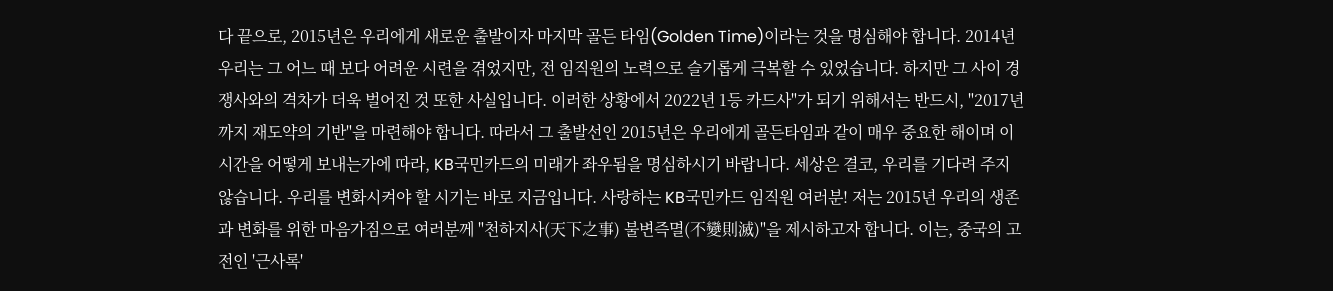다 끝으로, 2015년은 우리에게 새로운 출발이자 마지막 골든 타임(Golden Time)이라는 것을 명심해야 합니다. 2014년 우리는 그 어느 때 보다 어려운 시련을 겪었지만, 전 임직원의 노력으로 슬기롭게 극복할 수 있었습니다. 하지만 그 사이 경쟁사와의 격차가 더욱 벌어진 것 또한 사실입니다. 이러한 상황에서 2022년 1등 카드사"가 되기 위해서는 반드시, "2017년까지 재도약의 기반"을 마련해야 합니다. 따라서 그 출발선인 2015년은 우리에게 골든타임과 같이 매우 중요한 해이며 이 시간을 어떻게 보내는가에 따라, KB국민카드의 미래가 좌우됨을 명심하시기 바랍니다. 세상은 결코, 우리를 기다려 주지 않습니다. 우리를 변화시켜야 할 시기는 바로 지금입니다. 사랑하는 KB국민카드 임직원 여러분! 저는 2015년 우리의 생존과 변화를 위한 마음가짐으로 여러분께 "천하지사(天下之事) 불변즉멸(不變則滅)"을 제시하고자 합니다. 이는, 중국의 고전인 '근사록'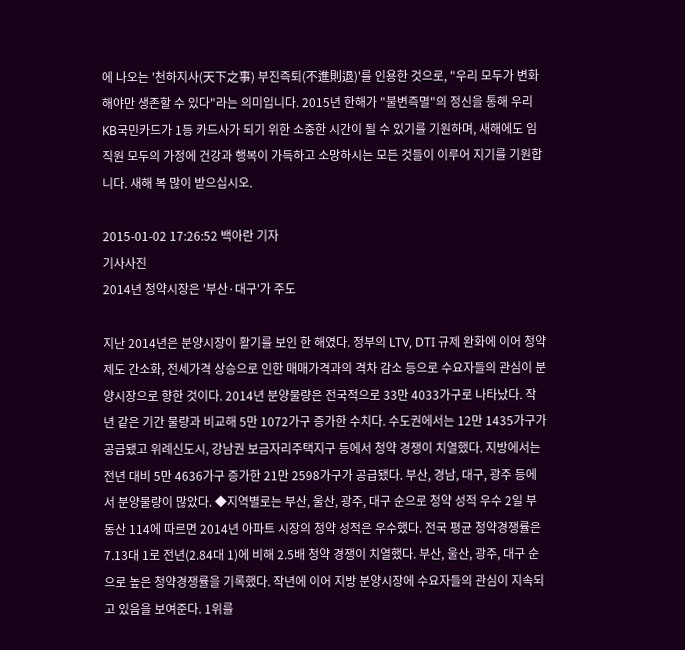에 나오는 '천하지사(天下之事) 부진즉퇴(不進則退)'를 인용한 것으로, "우리 모두가 변화해야만 생존할 수 있다"라는 의미입니다. 2015년 한해가 "불변즉멸"의 정신을 통해 우리 KB국민카드가 1등 카드사가 되기 위한 소중한 시간이 될 수 있기를 기원하며, 새해에도 임직원 모두의 가정에 건강과 행복이 가득하고 소망하시는 모든 것들이 이루어 지기를 기원합니다. 새해 복 많이 받으십시오.

2015-01-02 17:26:52 백아란 기자
기사사진
2014년 청약시장은 '부산·대구'가 주도

지난 2014년은 분양시장이 활기를 보인 한 해였다. 정부의 LTV, DTI 규제 완화에 이어 청약제도 간소화, 전세가격 상승으로 인한 매매가격과의 격차 감소 등으로 수요자들의 관심이 분양시장으로 향한 것이다. 2014년 분양물량은 전국적으로 33만 4033가구로 나타났다. 작년 같은 기간 물량과 비교해 5만 1072가구 증가한 수치다. 수도권에서는 12만 1435가구가 공급됐고 위례신도시, 강남권 보금자리주택지구 등에서 청약 경쟁이 치열했다. 지방에서는 전년 대비 5만 4636가구 증가한 21만 2598가구가 공급됐다. 부산, 경남, 대구, 광주 등에서 분양물량이 많았다. ◆지역별로는 부산, 울산, 광주, 대구 순으로 청약 성적 우수 2일 부동산 114에 따르면 2014년 아파트 시장의 청약 성적은 우수했다. 전국 평균 청약경쟁률은 7.13대 1로 전년(2.84대 1)에 비해 2.5배 청약 경쟁이 치열했다. 부산, 울산, 광주, 대구 순으로 높은 청약경쟁률을 기록했다. 작년에 이어 지방 분양시장에 수요자들의 관심이 지속되고 있음을 보여준다. 1위를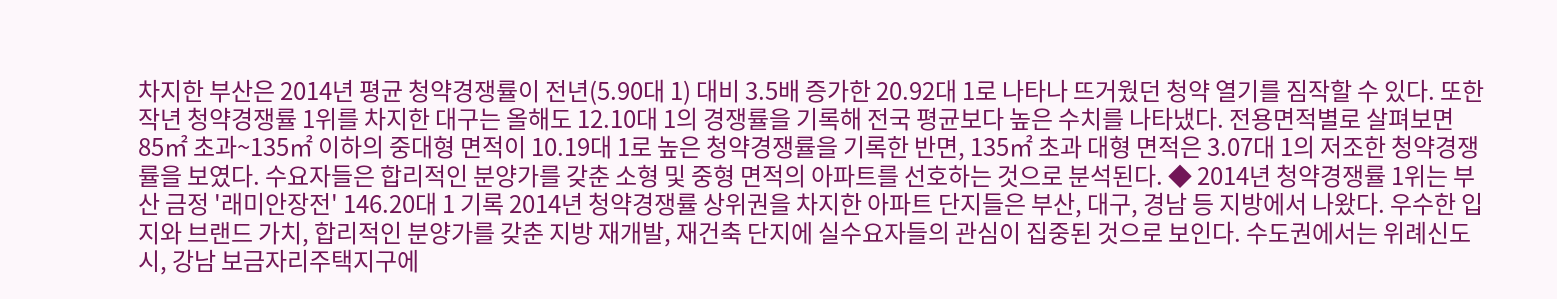차지한 부산은 2014년 평균 청약경쟁률이 전년(5.90대 1) 대비 3.5배 증가한 20.92대 1로 나타나 뜨거웠던 청약 열기를 짐작할 수 있다. 또한 작년 청약경쟁률 1위를 차지한 대구는 올해도 12.10대 1의 경쟁률을 기록해 전국 평균보다 높은 수치를 나타냈다. 전용면적별로 살펴보면 85㎡ 초과~135㎡ 이하의 중대형 면적이 10.19대 1로 높은 청약경쟁률을 기록한 반면, 135㎡ 초과 대형 면적은 3.07대 1의 저조한 청약경쟁률을 보였다. 수요자들은 합리적인 분양가를 갖춘 소형 및 중형 면적의 아파트를 선호하는 것으로 분석된다. ◆ 2014년 청약경쟁률 1위는 부산 금정 '래미안장전' 146.20대 1 기록 2014년 청약경쟁률 상위권을 차지한 아파트 단지들은 부산, 대구, 경남 등 지방에서 나왔다. 우수한 입지와 브랜드 가치, 합리적인 분양가를 갖춘 지방 재개발, 재건축 단지에 실수요자들의 관심이 집중된 것으로 보인다. 수도권에서는 위례신도시, 강남 보금자리주택지구에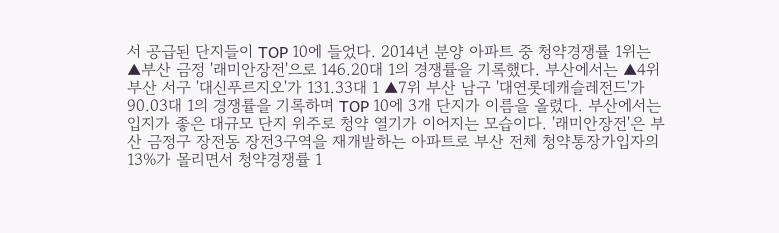서 공급된 단지들이 TOP 10에 들었다. 2014년 분양 아파트 중 청약경쟁률 1위는 ▲부산 금정 '래미안장전'으로 146.20대 1의 경쟁률을 기록했다. 부산에서는 ▲4위 부산 서구 '대신푸르지오'가 131.33대 1 ▲7위 부산 남구 '대연롯데캐슬레전드'가 90.03대 1의 경쟁률을 기록하며 TOP 10에 3개 단지가 이름을 올렸다. 부산에서는 입지가 좋은 대규모 단지 위주로 청약 열기가 이어지는 모습이다. '래미안장전'은 부산 금정구 장전동 장전3구역을 재개발하는 아파트로 부산 전체 청약통장가입자의 13%가 몰리면서 청약경쟁률 1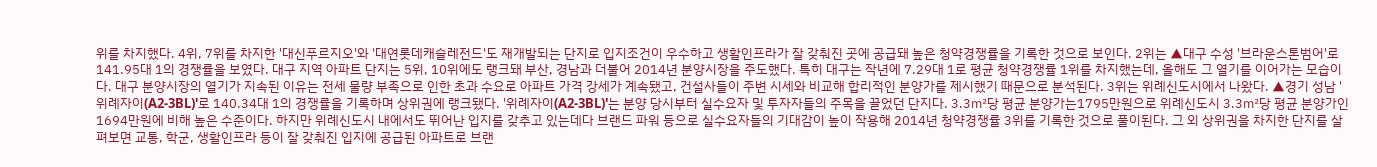위를 차지했다. 4위, 7위를 차지한 '대신푸르지오'와 '대연롯데캐슬레전드'도 재개발되는 단지로 입지조건이 우수하고 생활인프라가 잘 갖춰진 곳에 공급돼 높은 청약경쟁률을 기록한 것으로 보인다. 2위는 ▲대구 수성 '브라운스톤범어'로 141.95대 1의 경쟁률을 보였다. 대구 지역 아파트 단지는 5위, 10위에도 랭크돼 부산, 경남과 더불어 2014년 분양시장을 주도했다. 특히 대구는 작년에 7.29대 1로 평균 청약경쟁률 1위를 차지했는데, 올해도 그 열기를 이어가는 모습이다. 대구 분양시장의 열기가 지속된 이유는 전세 물량 부족으로 인한 초과 수요로 아파트 가격 강세가 계속됐고, 건설사들이 주변 시세와 비교해 합리적인 분양가를 제시했기 때문으로 분석된다. 3위는 위례신도시에서 나왔다. ▲경기 성남 '위례자이(A2-3BL)'로 140.34대 1의 경쟁률을 기록하며 상위권에 랭크됐다. '위례자이(A2-3BL)'는 분양 당시부터 실수요자 및 투자자들의 주목을 끌었던 단지다. 3.3㎡당 평균 분양가는1795만원으로 위례신도시 3.3㎡당 평균 분양가인 1694만원에 비해 높은 수준이다. 하지만 위례신도시 내에서도 뛰어난 입지를 갖추고 있는데다 브랜드 파워 등으로 실수요자들의 기대감이 높이 작용해 2014년 청약경쟁률 3위를 기록한 것으로 풀이된다. 그 외 상위권을 차지한 단지를 살펴보면 교통, 학군, 생활인프라 등이 잘 갖춰진 입지에 공급된 아파트로 브랜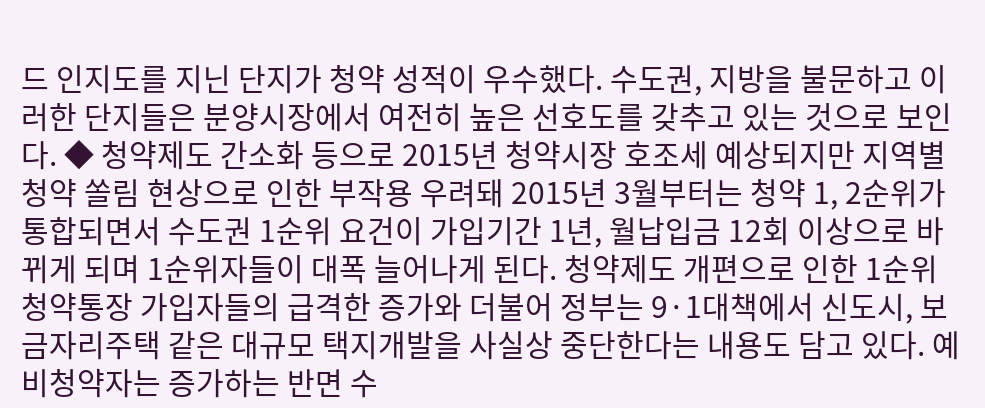드 인지도를 지닌 단지가 청약 성적이 우수했다. 수도권, 지방을 불문하고 이러한 단지들은 분양시장에서 여전히 높은 선호도를 갖추고 있는 것으로 보인다. ◆ 청약제도 간소화 등으로 2015년 청약시장 호조세 예상되지만 지역별 청약 쏠림 현상으로 인한 부작용 우려돼 2015년 3월부터는 청약 1, 2순위가 통합되면서 수도권 1순위 요건이 가입기간 1년, 월납입금 12회 이상으로 바뀌게 되며 1순위자들이 대폭 늘어나게 된다. 청약제도 개편으로 인한 1순위 청약통장 가입자들의 급격한 증가와 더불어 정부는 9·1대책에서 신도시, 보금자리주택 같은 대규모 택지개발을 사실상 중단한다는 내용도 담고 있다. 예비청약자는 증가하는 반면 수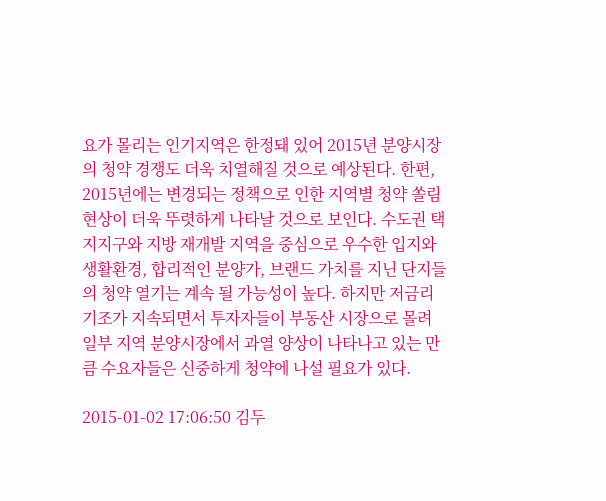요가 몰리는 인기지역은 한정돼 있어 2015년 분양시장의 청약 경쟁도 더욱 치열해질 것으로 예상된다. 한편, 2015년에는 변경되는 정책으로 인한 지역별 청약 쏠림 현상이 더욱 뚜렷하게 나타날 것으로 보인다. 수도권 택지지구와 지방 재개발 지역을 중심으로 우수한 입지와 생활환경, 합리적인 분양가, 브랜드 가치를 지닌 단지들의 청약 열기는 계속 될 가능성이 높다. 하지만 저금리 기조가 지속되면서 투자자들이 부동산 시장으로 몰려 일부 지역 분양시장에서 과열 양상이 나타나고 있는 만큼 수요자들은 신중하게 청약에 나설 필요가 있다.

2015-01-02 17:06:50 김두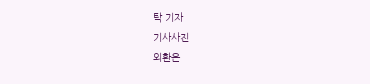탁 기자
기사사진
외환은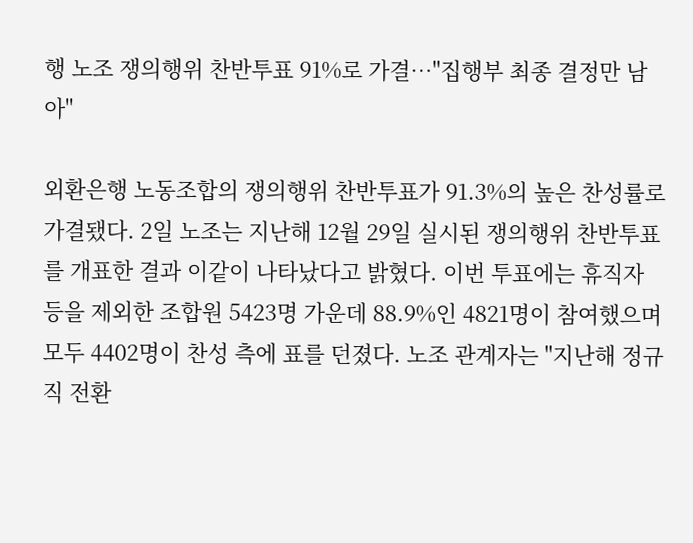행 노조 쟁의행위 찬반투표 91%로 가결…"집행부 최종 결정만 남아"

외환은행 노동조합의 쟁의행위 찬반투표가 91.3%의 높은 찬성률로 가결됐다. 2일 노조는 지난해 12월 29일 실시된 쟁의행위 찬반투표를 개표한 결과 이같이 나타났다고 밝혔다. 이번 투표에는 휴직자 등을 제외한 조합원 5423명 가운데 88.9%인 4821명이 참여했으며 모두 4402명이 찬성 측에 표를 던졌다. 노조 관계자는 "지난해 정규직 전환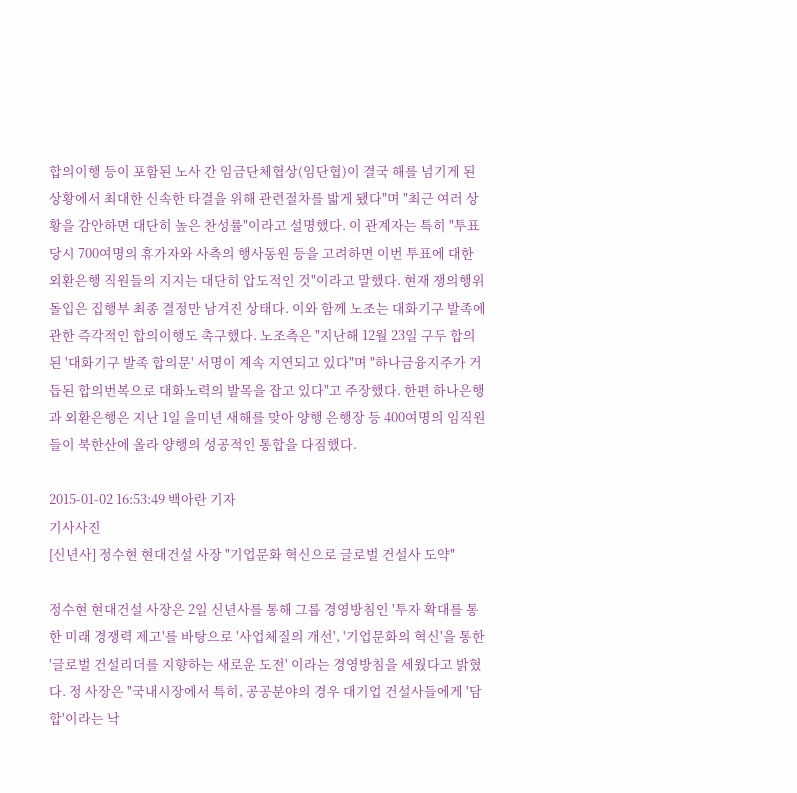합의이행 등이 포함된 노사 간 임금단체협상(임단협)이 결국 해를 넘기게 된 상황에서 최대한 신속한 타결을 위해 관련절차를 밟게 됐다"며 "최근 여러 상황을 감안하면 대단히 높은 찬성률"이라고 설명했다. 이 관계자는 특히 "투표당시 700여명의 휴가자와 사측의 행사동원 등을 고려하면 이번 투표에 대한 외환은행 직원들의 지지는 대단히 압도적인 것"이라고 말했다. 현재 쟁의행위 돌입은 집행부 최종 결정만 남겨진 상태다. 이와 함께 노조는 대화기구 발족에 관한 즉각적인 합의이행도 촉구했다. 노조측은 "지난해 12월 23일 구두 합의된 '대화기구 발족 합의문' 서명이 계속 지연되고 있다"며 "하나금융지주가 거듭된 합의번복으로 대화노력의 발목을 잡고 있다"고 주장했다. 한편 하나은행과 외환은행은 지난 1일 을미년 새해를 맞아 양행 은행장 등 400여명의 임직원들이 북한산에 올라 양행의 성공적인 통합을 다짐했다.

2015-01-02 16:53:49 백아란 기자
기사사진
[신년사] 정수현 현대건설 사장 "기업문화 혁신으로 글로벌 건설사 도약"

정수현 현대건설 사장은 2일 신년사를 통해 그룹 경영방침인 '투자 확대를 통한 미래 경쟁력 제고'를 바탕으로 '사업체질의 개선', '기업문화의 혁신'을 통한 '글로벌 건설리더를 지향하는 새로운 도전' 이라는 경영방침을 세웠다고 밝혔다. 정 사장은 "국내시장에서 특히, 공공분야의 경우 대기업 건설사들에게 '담합'이라는 낙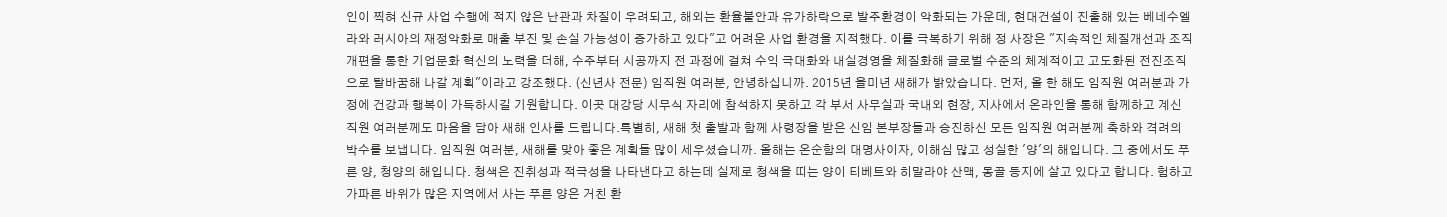인이 찍혀 신규 사업 수행에 적지 않은 난관과 차질이 우려되고, 해외는 환율불안과 유가하락으로 발주환경이 악화되는 가운데, 현대건설이 진출해 있는 베네수엘라와 러시아의 재정악화로 매출 부진 및 손실 가능성이 증가하고 있다"고 어려운 사업 환경을 지적했다. 이를 극복하기 위해 정 사장은 "지속적인 체질개선과 조직개편을 통한 기업문화 혁신의 노력을 더해, 수주부터 시공까지 전 과정에 걸쳐 수익 극대화와 내실경영을 체질화해 글로벌 수준의 체계적이고 고도화된 전진조직으로 탈바꿈해 나갈 계획"이라고 강조했다. (신년사 전문) 임직원 여러분, 안녕하십니까. 2015년 을미년 새해가 밝았습니다. 먼저, 올 한 해도 임직원 여러분과 가정에 건강과 행복이 가득하시길 기원합니다. 이곳 대강당 시무식 자리에 참석하지 못하고 각 부서 사무실과 국내외 현장, 지사에서 온라인을 통해 함께하고 계신 직원 여러분께도 마음을 담아 새해 인사를 드립니다.특별히, 새해 첫 출발과 함께 사령장을 받은 신임 본부장들과 승진하신 모든 임직원 여러분께 축하와 격려의 박수를 보냅니다. 임직원 여러분, 새해를 맞아 좋은 계획들 많이 세우셨습니까. 올해는 온순함의 대명사이자, 이해심 많고 성실한 '양'의 해입니다. 그 중에서도 푸른 양, 청양의 해입니다. 청색은 진취성과 적극성을 나타낸다고 하는데 실제로 청색을 띠는 양이 티베트와 히말라야 산맥, 몽골 등지에 살고 있다고 합니다. 험하고 가파른 바위가 많은 지역에서 사는 푸른 양은 거친 환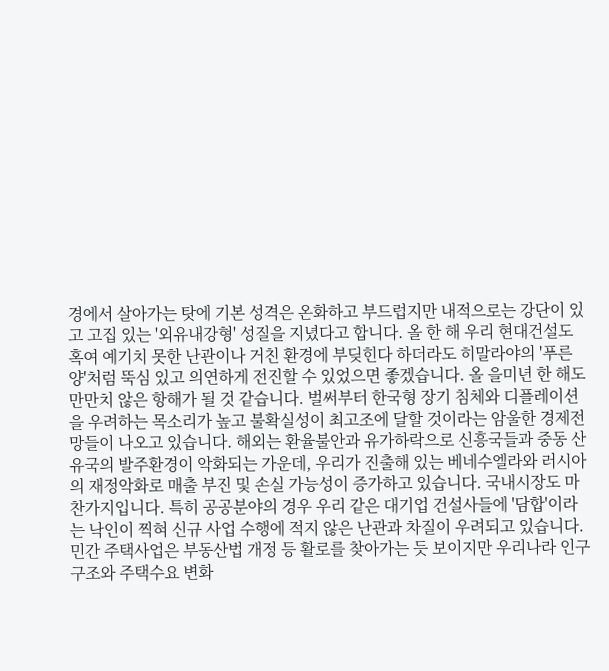경에서 살아가는 탓에 기본 성격은 온화하고 부드럽지만 내적으로는 강단이 있고 고집 있는 '외유내강형' 성질을 지녔다고 합니다. 올 한 해 우리 현대건설도 혹여 예기치 못한 난관이나 거친 환경에 부딪힌다 하더라도 히말라야의 '푸른 양'처럼 뚝심 있고 의연하게 전진할 수 있었으면 좋겠습니다. 올 을미년 한 해도 만만치 않은 항해가 될 것 같습니다. 벌써부터 한국형 장기 침체와 디플레이션을 우려하는 목소리가 높고 불확실성이 최고조에 달할 것이라는 암울한 경제전망들이 나오고 있습니다. 해외는 환율불안과 유가하락으로 신흥국들과 중동 산유국의 발주환경이 악화되는 가운데, 우리가 진출해 있는 베네수엘라와 러시아의 재정악화로 매출 부진 및 손실 가능성이 증가하고 있습니다. 국내시장도 마찬가지입니다. 특히 공공분야의 경우 우리 같은 대기업 건설사들에 '담합'이라는 낙인이 찍혀 신규 사업 수행에 적지 않은 난관과 차질이 우려되고 있습니다. 민간 주택사업은 부동산법 개정 등 활로를 찾아가는 듯 보이지만 우리나라 인구구조와 주택수요 변화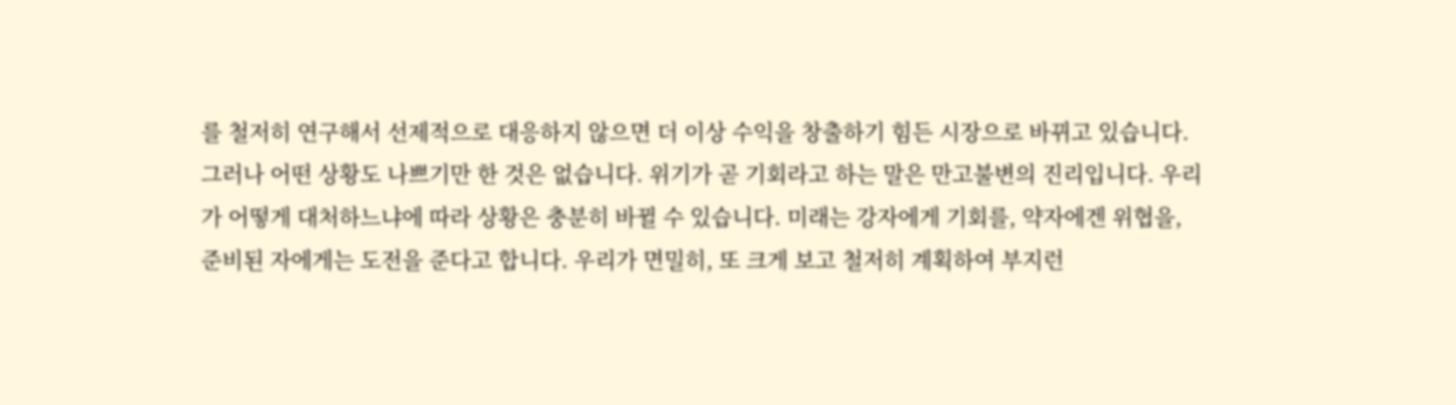를 철저히 연구해서 선제적으로 대응하지 않으면 더 이상 수익을 창출하기 힘든 시장으로 바뀌고 있습니다. 그러나 어떤 상황도 나쁘기만 한 것은 없습니다. 위기가 곧 기회라고 하는 말은 만고불변의 진리입니다. 우리가 어떻게 대처하느냐에 따라 상황은 충분히 바뀔 수 있습니다. 미래는 강자에게 기회를, 약자에겐 위협을, 준비된 자에게는 도전을 준다고 합니다. 우리가 면밀히, 또 크게 보고 철저히 계획하여 부지런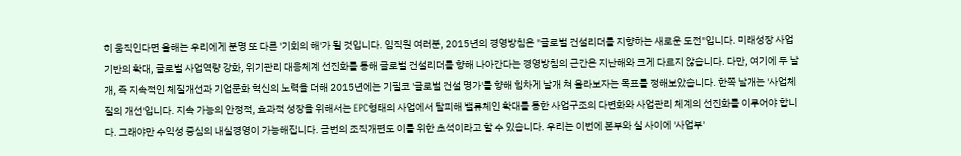히 움직인다면 올해는 우리에게 분명 또 다른 '기회의 해'가 될 것입니다. 임직원 여러분, 2015년의 경영방침은 "글로벌 건설리더를 지향하는 새로운 도전"입니다. 미래성장 사업기반의 확대, 글로벌 사업역량 강화, 위기관리 대응체계 선진화를 통해 글로벌 건설리더를 향해 나아간다는 경영방침의 근간은 지난해와 크게 다르지 않습니다. 다만, 여기에 두 날개, 즉 지속적인 체질개선과 기업문화 혁신의 노력을 더해 2015년에는 기필코 '글로벌 건설 명가'를 향해 힘차게 날개 쳐 올라보자는 목표를 정해보았습니다. 한쪽 날개는 '사업체질의 개선'입니다. 지속 가능의 안정적, 효과적 성장을 위해서는 EPC형태의 사업에서 탈피해 밸류체인 확대를 통한 사업구조의 다변화와 사업관리 체계의 선진화를 이루어야 합니다. 그래야만 수익성 중심의 내실경영이 가능해집니다. 금번의 조직개편도 이를 위한 초석이라고 할 수 있습니다. 우리는 이번에 본부와 실 사이에 '사업부'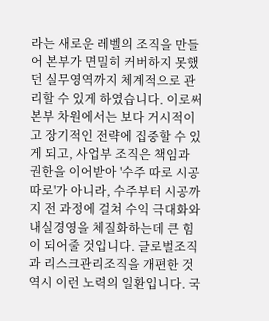라는 새로운 레벨의 조직을 만들어 본부가 면밀히 커버하지 못했던 실무영역까지 체계적으로 관리할 수 있게 하였습니다. 이로써 본부 차원에서는 보다 거시적이고 장기적인 전략에 집중할 수 있게 되고, 사업부 조직은 책임과 권한을 이어받아 '수주 따로 시공 따로'가 아니라, 수주부터 시공까지 전 과정에 걸쳐 수익 극대화와 내실경영을 체질화하는데 큰 힘이 되어줄 것입니다. 글로벌조직과 리스크관리조직을 개편한 것 역시 이런 노력의 일환입니다. 국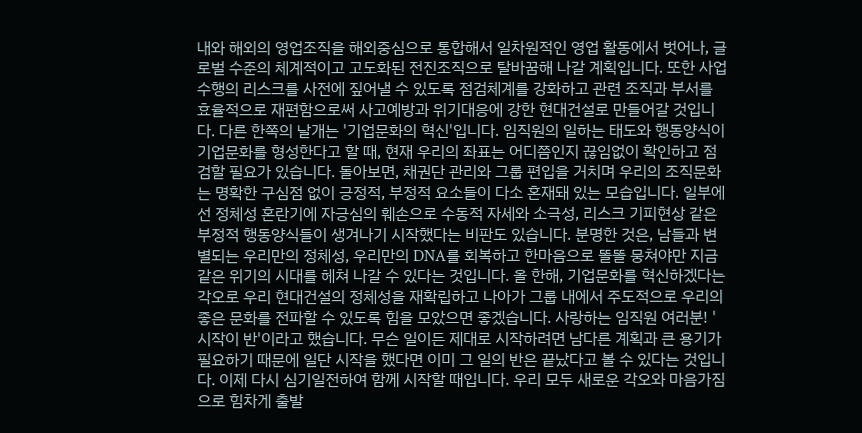내와 해외의 영업조직을 해외중심으로 통합해서 일차원적인 영업 활동에서 벗어나, 글로벌 수준의 체계적이고 고도화된 전진조직으로 탈바꿈해 나갈 계획입니다. 또한 사업수행의 리스크를 사전에 짚어낼 수 있도록 점검체계를 강화하고 관련 조직과 부서를 효율적으로 재편함으로써 사고예방과 위기대응에 강한 현대건설로 만들어갈 것입니다. 다른 한쪽의 날개는 '기업문화의 혁신'입니다. 임직원의 일하는 태도와 행동양식이 기업문화를 형성한다고 할 때, 현재 우리의 좌표는 어디쯤인지 끊임없이 확인하고 점검할 필요가 있습니다. 돌아보면, 채권단 관리와 그룹 편입을 거치며 우리의 조직문화는 명확한 구심점 없이 긍정적, 부정적 요소들이 다소 혼재돼 있는 모습입니다. 일부에선 정체성 혼란기에 자긍심의 훼손으로 수동적 자세와 소극성, 리스크 기피현상 같은 부정적 행동양식들이 생겨나기 시작했다는 비판도 있습니다. 분명한 것은, 남들과 변별되는 우리만의 정체성, 우리만의 DNA를 회복하고 한마음으로 똘똘 뭉쳐야만 지금 같은 위기의 시대를 헤쳐 나갈 수 있다는 것입니다. 올 한해, 기업문화를 혁신하겠다는 각오로 우리 현대건설의 정체성을 재확립하고 나아가 그룹 내에서 주도적으로 우리의 좋은 문화를 전파할 수 있도록 힘을 모았으면 좋겠습니다. 사랑하는 임직원 여러분! '시작이 반'이라고 했습니다. 무슨 일이든 제대로 시작하려면 남다른 계획과 큰 용기가 필요하기 때문에 일단 시작을 했다면 이미 그 일의 반은 끝났다고 볼 수 있다는 것입니다. 이제 다시 심기일전하여 함께 시작할 때입니다. 우리 모두 새로운 각오와 마음가짐으로 힘차게 출발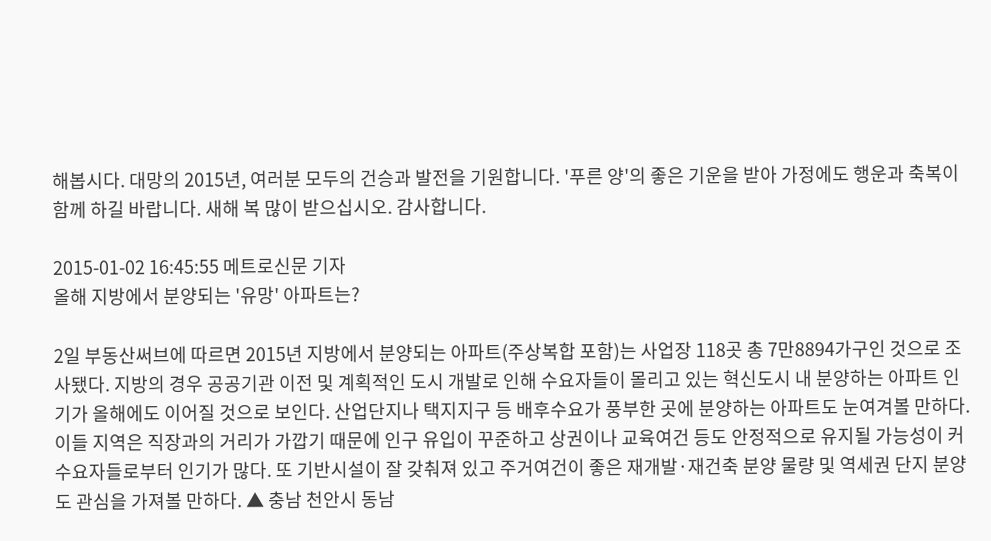해봅시다. 대망의 2015년, 여러분 모두의 건승과 발전을 기원합니다. '푸른 양'의 좋은 기운을 받아 가정에도 행운과 축복이 함께 하길 바랍니다. 새해 복 많이 받으십시오. 감사합니다.

2015-01-02 16:45:55 메트로신문 기자
올해 지방에서 분양되는 '유망' 아파트는?

2일 부동산써브에 따르면 2015년 지방에서 분양되는 아파트(주상복합 포함)는 사업장 118곳 총 7만8894가구인 것으로 조사됐다. 지방의 경우 공공기관 이전 및 계획적인 도시 개발로 인해 수요자들이 몰리고 있는 혁신도시 내 분양하는 아파트 인기가 올해에도 이어질 것으로 보인다. 산업단지나 택지지구 등 배후수요가 풍부한 곳에 분양하는 아파트도 눈여겨볼 만하다. 이들 지역은 직장과의 거리가 가깝기 때문에 인구 유입이 꾸준하고 상권이나 교육여건 등도 안정적으로 유지될 가능성이 커 수요자들로부터 인기가 많다. 또 기반시설이 잘 갖춰져 있고 주거여건이 좋은 재개발·재건축 분양 물량 및 역세권 단지 분양도 관심을 가져볼 만하다. ▲ 충남 천안시 동남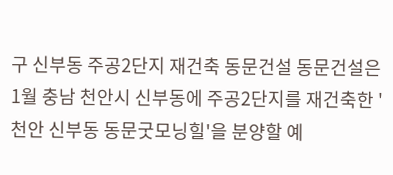구 신부동 주공2단지 재건축 동문건설 동문건설은 1월 충남 천안시 신부동에 주공2단지를 재건축한 '천안 신부동 동문굿모닝힐'을 분양할 예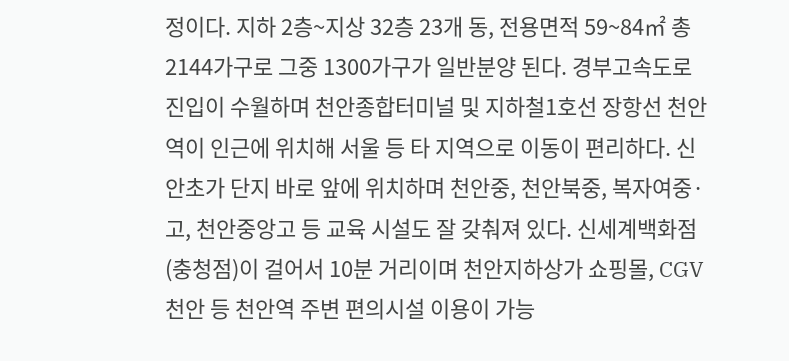정이다. 지하 2층~지상 32층 23개 동, 전용면적 59~84㎡ 총 2144가구로 그중 1300가구가 일반분양 된다. 경부고속도로 진입이 수월하며 천안종합터미널 및 지하철1호선 장항선 천안역이 인근에 위치해 서울 등 타 지역으로 이동이 편리하다. 신안초가 단지 바로 앞에 위치하며 천안중, 천안북중, 복자여중·고, 천안중앙고 등 교육 시설도 잘 갖춰져 있다. 신세계백화점(충청점)이 걸어서 10분 거리이며 천안지하상가 쇼핑몰, CGV천안 등 천안역 주변 편의시설 이용이 가능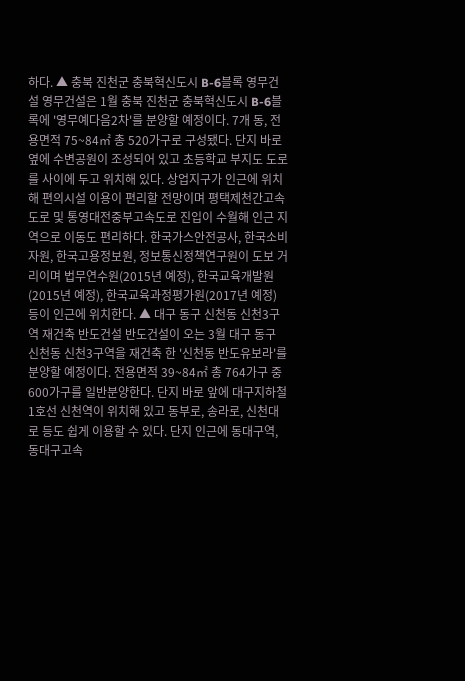하다. ▲ 충북 진천군 충북혁신도시 B-6블록 영무건설 영무건설은 1월 충북 진천군 충북혁신도시 B-6블록에 '영무예다음2차'를 분양할 예정이다. 7개 동, 전용면적 75~84㎡ 총 520가구로 구성됐다. 단지 바로 옆에 수변공원이 조성되어 있고 초등학교 부지도 도로를 사이에 두고 위치해 있다. 상업지구가 인근에 위치해 편의시설 이용이 편리할 전망이며 평택제천간고속도로 및 통영대전중부고속도로 진입이 수월해 인근 지역으로 이동도 편리하다. 한국가스안전공사, 한국소비자원, 한국고용정보원, 정보통신정책연구원이 도보 거리이며 법무연수원(2015년 예정), 한국교육개발원(2015년 예정), 한국교육과정평가원(2017년 예정) 등이 인근에 위치한다. ▲ 대구 동구 신천동 신천3구역 재건축 반도건설 반도건설이 오는 3월 대구 동구 신천동 신천3구역을 재건축 한 '신천동 반도유보라'를 분양할 예정이다. 전용면적 39~84㎡ 총 764가구 중 600가구를 일반분양한다. 단지 바로 앞에 대구지하철 1호선 신천역이 위치해 있고 동부로, 송라로, 신천대로 등도 쉽게 이용할 수 있다. 단지 인근에 동대구역, 동대구고속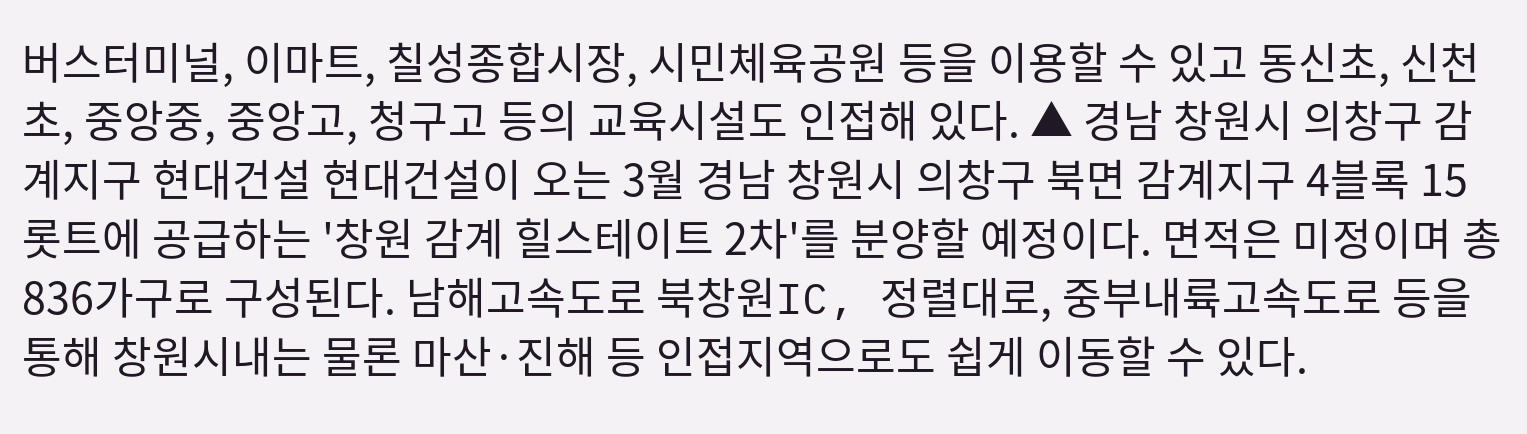버스터미널, 이마트, 칠성종합시장, 시민체육공원 등을 이용할 수 있고 동신초, 신천초, 중앙중, 중앙고, 청구고 등의 교육시설도 인접해 있다. ▲ 경남 창원시 의창구 감계지구 현대건설 현대건설이 오는 3월 경남 창원시 의창구 북면 감계지구 4블록 15롯트에 공급하는 '창원 감계 힐스테이트 2차'를 분양할 예정이다. 면적은 미정이며 총 836가구로 구성된다. 남해고속도로 북창원IC, 정렬대로, 중부내륙고속도로 등을 통해 창원시내는 물론 마산·진해 등 인접지역으로도 쉽게 이동할 수 있다.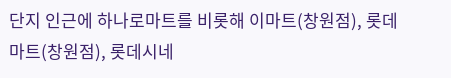단지 인근에 하나로마트를 비롯해 이마트(창원점), 롯데마트(창원점), 롯데시네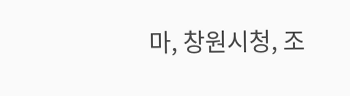마, 창원시청, 조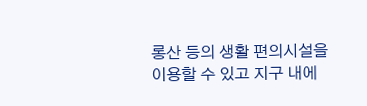롱산 등의 생활 편의시설을 이용할 수 있고 지구 내에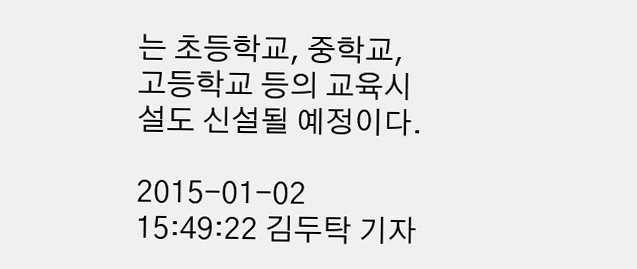는 초등학교, 중학교, 고등학교 등의 교육시설도 신설될 예정이다.

2015-01-02 15:49:22 김두탁 기자